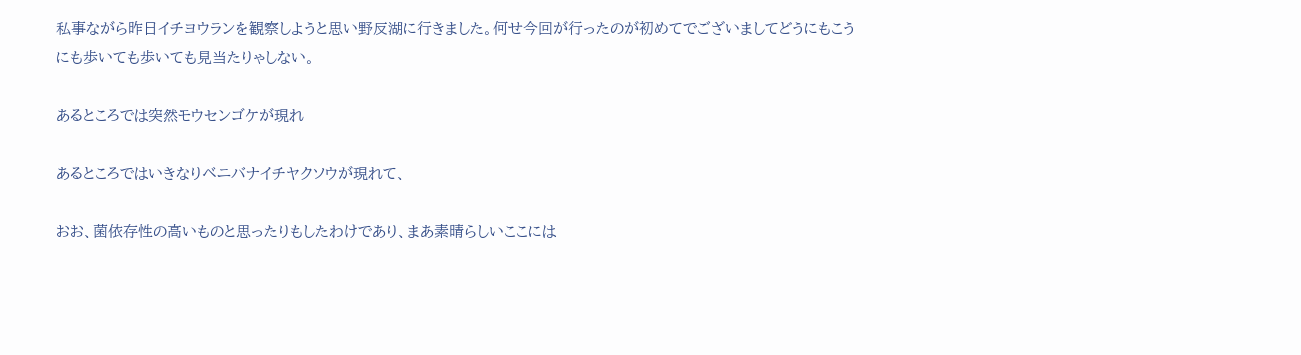私事ながら昨日イチヨウランを観察しようと思い野反湖に行きました。何せ今回が行ったのが初めてでございましてどうにもこうにも歩いても歩いても見当たりゃしない。

あるところでは突然モウセンゴケが現れ

あるところではいきなりベニバナイチヤクソウが現れて、

おお、菌依存性の高いものと思ったりもしたわけであり、まあ素晴らしいここには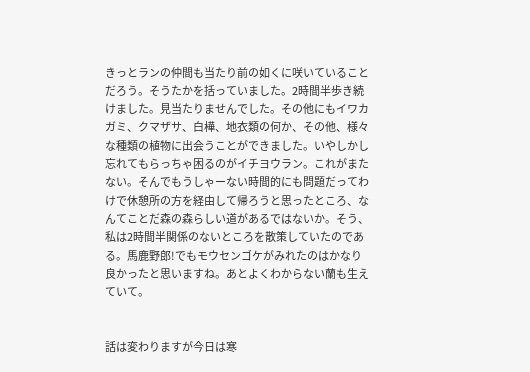きっとランの仲間も当たり前の如くに咲いていることだろう。そうたかを括っていました。2時間半歩き続けました。見当たりませんでした。その他にもイワカガミ、クマザサ、白樺、地衣類の何か、その他、様々な種類の植物に出会うことができました。いやしかし忘れてもらっちゃ困るのがイチヨウラン。これがまたない。そんでもうしゃーない時間的にも問題だってわけで休憩所の方を経由して帰ろうと思ったところ、なんてことだ森の森らしい道があるではないか。そう、私は2時間半関係のないところを散策していたのである。馬鹿野郎!でもモウセンゴケがみれたのはかなり良かったと思いますね。あとよくわからない蘭も生えていて。


話は変わりますが今日は寒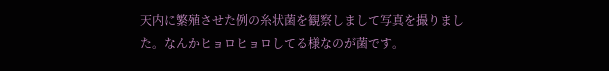天内に繁殖させた例の糸状菌を観察しまして写真を撮りました。なんかヒョロヒョロしてる様なのが菌です。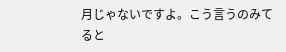月じゃないですよ。こう言うのみてると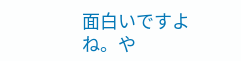面白いですよね。や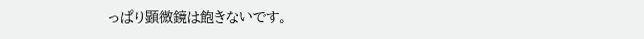っぱり顕微鏡は飽きないです。